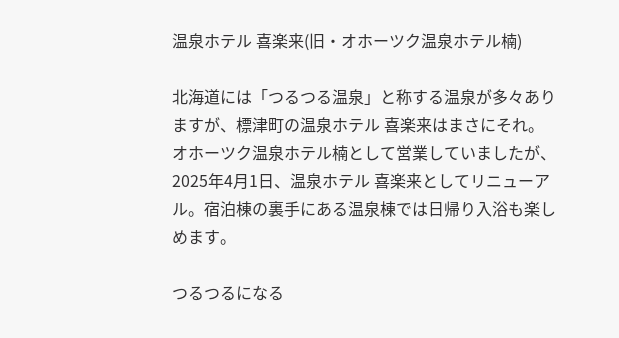温泉ホテル 喜楽来(旧・オホーツク温泉ホテル楠)

北海道には「つるつる温泉」と称する温泉が多々ありますが、標津町の温泉ホテル 喜楽来はまさにそれ。オホーツク温泉ホテル楠として営業していましたが、2025年4月1日、温泉ホテル 喜楽来としてリニューアル。宿泊棟の裏手にある温泉棟では日帰り入浴も楽しめます。

つるつるになる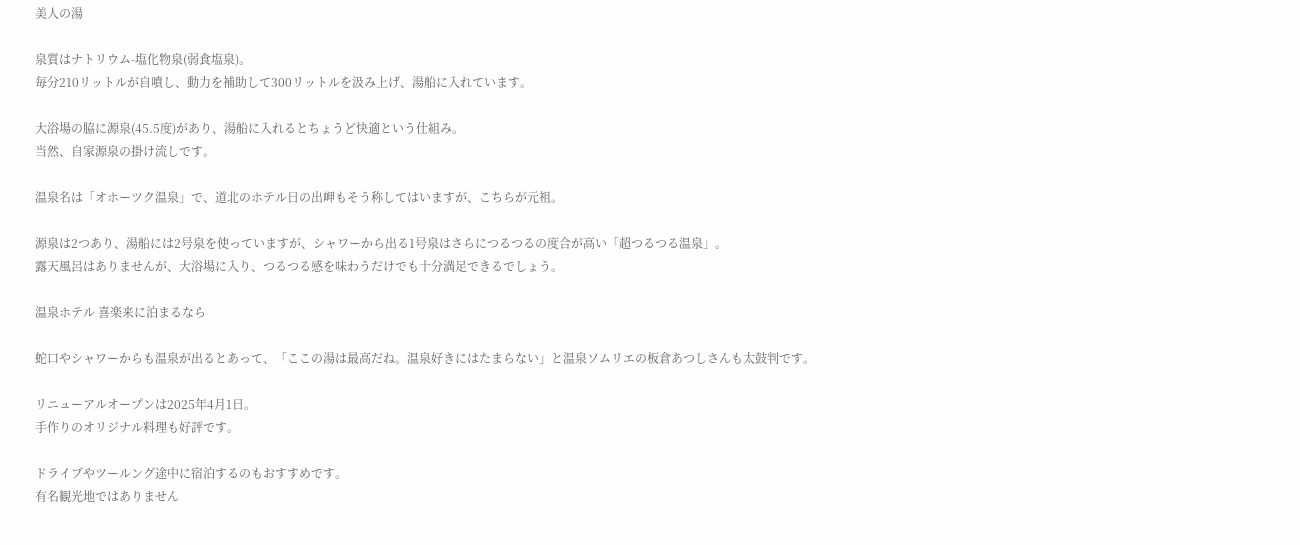美人の湯

泉質はナトリウム-塩化物泉(弱食塩泉)。
毎分210リットルが自噴し、動力を補助して300リットルを汲み上げ、湯船に入れています。

大浴場の脇に源泉(45.5度)があり、湯船に入れるとちょうど快適という仕組み。
当然、自家源泉の掛け流しです。

温泉名は「オホーツク温泉」で、道北のホテル日の出岬もそう称してはいますが、こちらが元祖。

源泉は2つあり、湯船には2号泉を使っていますが、シャワーから出る1号泉はさらにつるつるの度合が高い「超つるつる温泉」。
露天風呂はありませんが、大浴場に入り、つるつる感を味わうだけでも十分満足できるでしょう。

温泉ホテル 喜楽来に泊まるなら

蛇口やシャワーからも温泉が出るとあって、「ここの湯は最高だね。温泉好きにはたまらない」と温泉ソムリエの板倉あつしさんも太鼓判です。

リニューアルオープンは2025年4月1日。
手作りのオリジナル料理も好評です。

ドライブやツールング途中に宿泊するのもおすすめです。
有名観光地ではありません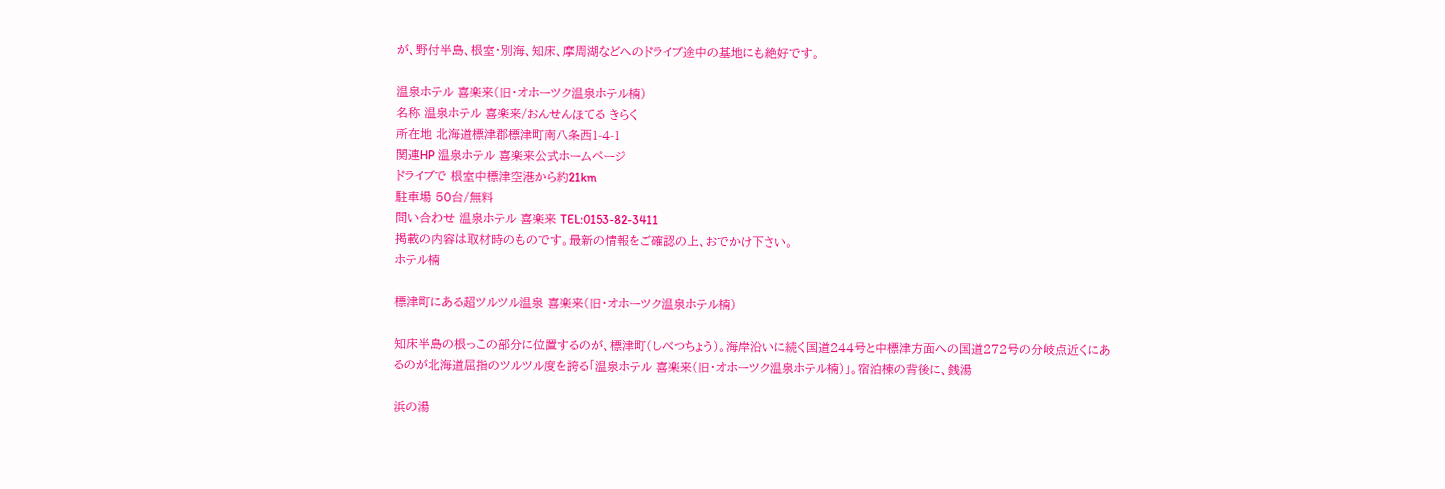が、野付半島、根室・別海、知床、摩周湖などへのドライブ途中の基地にも絶好です。

温泉ホテル 喜楽来(旧・オホーツク温泉ホテル楠)
名称 温泉ホテル 喜楽来/おんせんほてる きらく
所在地 北海道標津郡標津町南八条西1-4-1
関連HP 温泉ホテル 喜楽来公式ホームページ
ドライブで 根室中標津空港から約21km
駐車場 50台/無料
問い合わせ 温泉ホテル 喜楽来 TEL:0153-82-3411
掲載の内容は取材時のものです。最新の情報をご確認の上、おでかけ下さい。
ホテル楠

標津町にある超ツルツル温泉 喜楽来(旧・オホーツク温泉ホテル楠)

知床半島の根っこの部分に位置するのが、標津町(しべつちょう)。海岸沿いに続く国道244号と中標津方面への国道272号の分岐点近くにあるのが北海道屈指のツルツル度を誇る「温泉ホテル 喜楽来(旧・オホーツク温泉ホテル楠)」。宿泊棟の背後に、銭湯

浜の湯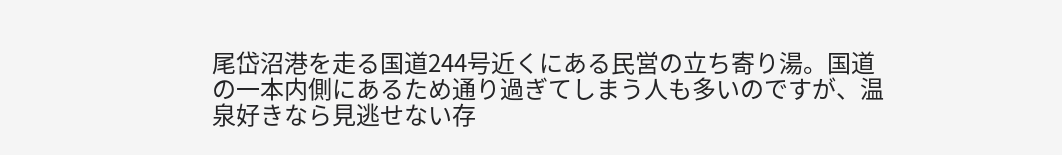尾岱沼港を走る国道244号近くにある民営の立ち寄り湯。国道の一本内側にあるため通り過ぎてしまう人も多いのですが、温泉好きなら見逃せない存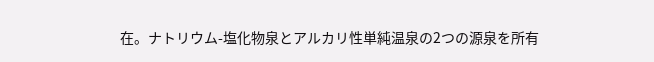在。ナトリウム-塩化物泉とアルカリ性単純温泉の2つの源泉を所有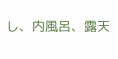し、内風呂、露天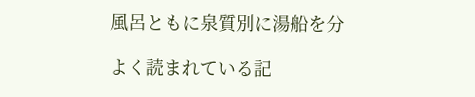風呂ともに泉質別に湯船を分

よく読まれている記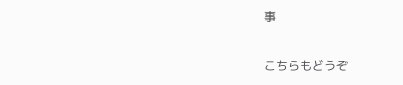事

こちらもどうぞ